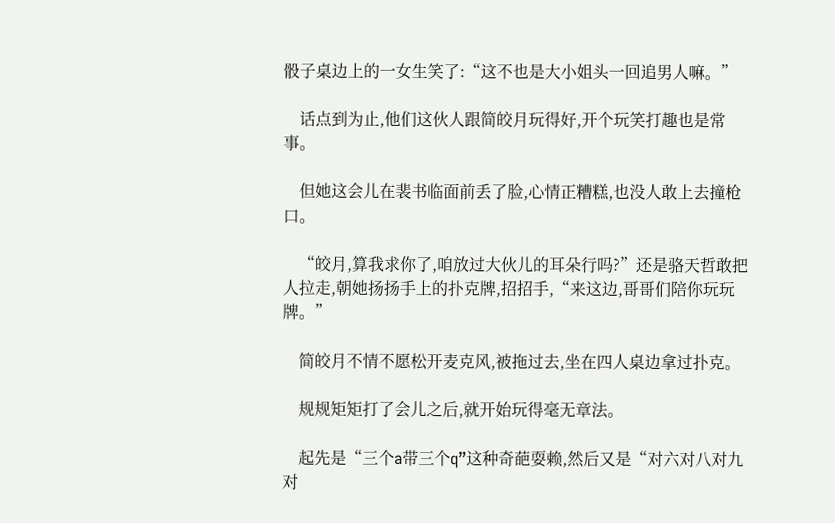骰子桌边上的一女生笑了:“这不也是大小姐头一回追男人嘛。”

    话点到为止,他们这伙人跟简皎月玩得好,开个玩笑打趣也是常事。

    但她这会儿在裴书临面前丢了脸,心情正糟糕,也没人敢上去撞枪口。

    “皎月,算我求你了,咱放过大伙儿的耳朵行吗?”还是骆天哲敢把人拉走,朝她扬扬手上的扑克牌,招招手,“来这边,哥哥们陪你玩玩牌。”

    简皎月不情不愿松开麦克风,被拖过去,坐在四人桌边拿过扑克。

    规规矩矩打了会儿之后,就开始玩得毫无章法。

    起先是“三个a带三个q”这种奇葩耍赖,然后又是“对六对八对九对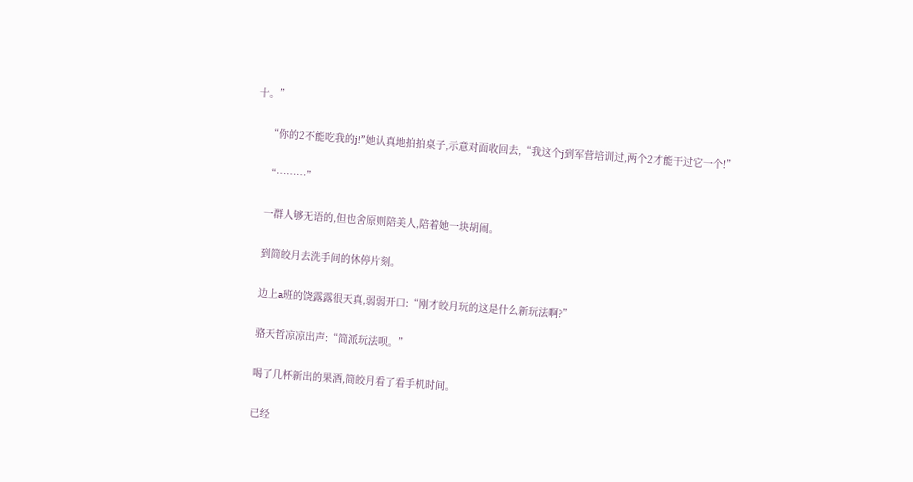十。”

    “你的2不能吃我的j!”她认真地拍拍桌子,示意对面收回去,“我这个j到军营培训过,两个2才能干过它一个!”

    “………”

    一群人够无语的,但也舍原则陪美人,陪着她一块胡闹。

    到简皎月去洗手间的休停片刻。

    边上a班的饶露露很天真,弱弱开口:“刚才皎月玩的这是什么新玩法啊?”

    骆天哲凉凉出声:“简派玩法呗。”

    喝了几杯新出的果酒,简皎月看了看手机时间。

    已经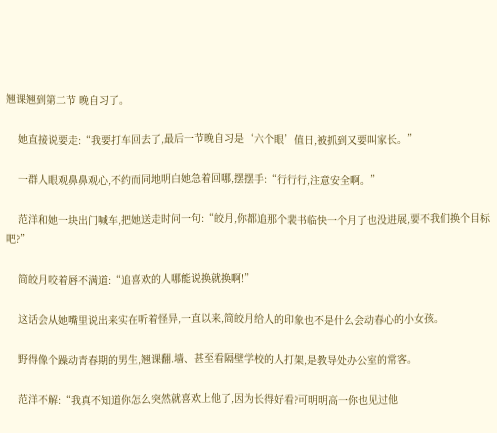翘课翘到第二节 晚自习了。

    她直接说要走:“我要打车回去了,最后一节晚自习是‘六个眼’值日,被抓到又要叫家长。”

    一群人眼观鼻鼻观心,不约而同地明白她急着回哪,摆摆手:“行行行,注意安全啊。”

    范洋和她一块出门喊车,把她送走时问一句:“皎月,你都追那个裴书临快一个月了也没进展,要不我们换个目标吧?”

    简皎月咬着唇不满道:“追喜欢的人哪能说换就换啊!”

    这话会从她嘴里说出来实在听着怪异,一直以来,简皎月给人的印象也不是什么会动春心的小女孩。

    野得像个躁动青春期的男生,翘课翻.墙、甚至看隔壁学校的人打架,是教导处办公室的常客。

    范洋不解:“我真不知道你怎么突然就喜欢上他了,因为长得好看?可明明高一你也见过他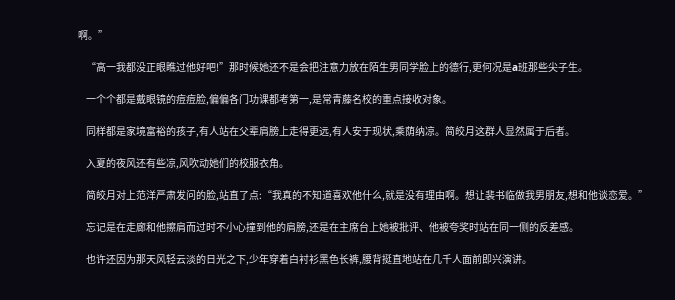啊。”

    “高一我都没正眼瞧过他好吧!”那时候她还不是会把注意力放在陌生男同学脸上的德行,更何况是a班那些尖子生。

    一个个都是戴眼镜的痘痘脸,偏偏各门功课都考第一,是常青藤名校的重点接收对象。

    同样都是家境富裕的孩子,有人站在父辈肩膀上走得更远,有人安于现状,乘荫纳凉。简皎月这群人显然属于后者。

    入夏的夜风还有些凉,风吹动她们的校服衣角。

    简皎月对上范洋严肃发问的脸,站直了点:“我真的不知道喜欢他什么,就是没有理由啊。想让裴书临做我男朋友,想和他谈恋爱。”

    忘记是在走廊和他擦肩而过时不小心撞到他的肩膀,还是在主席台上她被批评、他被夸奖时站在同一侧的反差感。

    也许还因为那天风轻云淡的日光之下,少年穿着白衬衫黑色长裤,腰背挺直地站在几千人面前即兴演讲。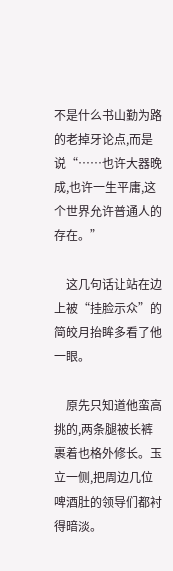不是什么书山勤为路的老掉牙论点,而是说“……也许大器晚成,也许一生平庸,这个世界允许普通人的存在。”

    这几句话让站在边上被“挂脸示众”的简皎月抬眸多看了他一眼。

    原先只知道他蛮高挑的,两条腿被长裤裹着也格外修长。玉立一侧,把周边几位啤酒肚的领导们都衬得暗淡。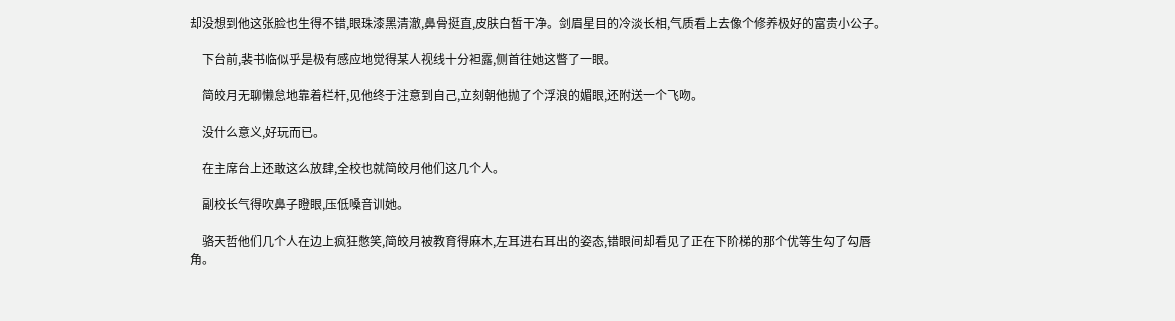却没想到他这张脸也生得不错,眼珠漆黑清澈,鼻骨挺直,皮肤白皙干净。剑眉星目的冷淡长相,气质看上去像个修养极好的富贵小公子。

    下台前,裴书临似乎是极有感应地觉得某人视线十分袒露,侧首往她这瞥了一眼。

    简皎月无聊懒怠地靠着栏杆,见他终于注意到自己,立刻朝他抛了个浮浪的媚眼,还附送一个飞吻。

    没什么意义,好玩而已。

    在主席台上还敢这么放肆,全校也就简皎月他们这几个人。

    副校长气得吹鼻子瞪眼,压低嗓音训她。

    骆天哲他们几个人在边上疯狂憋笑,简皎月被教育得麻木,左耳进右耳出的姿态,错眼间却看见了正在下阶梯的那个优等生勾了勾唇角。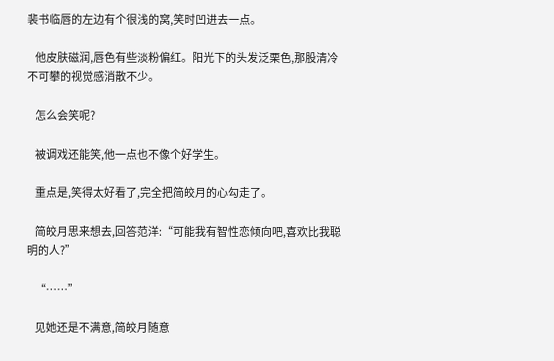裴书临唇的左边有个很浅的窝,笑时凹进去一点。

    他皮肤磁润,唇色有些淡粉偏红。阳光下的头发泛栗色,那股清冷不可攀的视觉感消散不少。

    怎么会笑呢?

    被调戏还能笑,他一点也不像个好学生。

    重点是,笑得太好看了,完全把简皎月的心勾走了。

    简皎月思来想去,回答范洋:“可能我有智性恋倾向吧,喜欢比我聪明的人?”

    “……”

    见她还是不满意,简皎月随意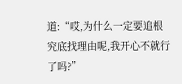道:“哎,为什么一定要追根究底找理由呢,我开心不就行了吗?”